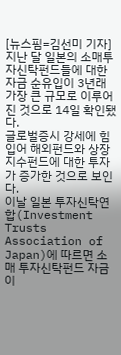[뉴스핌=김선미 기자] 지난 달 일본의 소매투자신탁펀드들에 대한 자금 순유입이 3년래 가장 큰 규모로 이루어진 것으로 14일 확인됐다.
글로벌증시 강세에 힘입어 해외펀드와 상장지수펀드에 대한 투자가 증가한 것으로 보인다.
이날 일본 투자신탁연합(Investment Trusts Association of Japan)에 따르면 소매 투자신탁펀드 자금이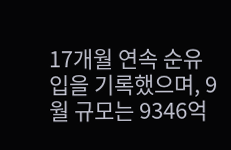17개월 연속 순유입을 기록했으며, 9월 규모는 9346억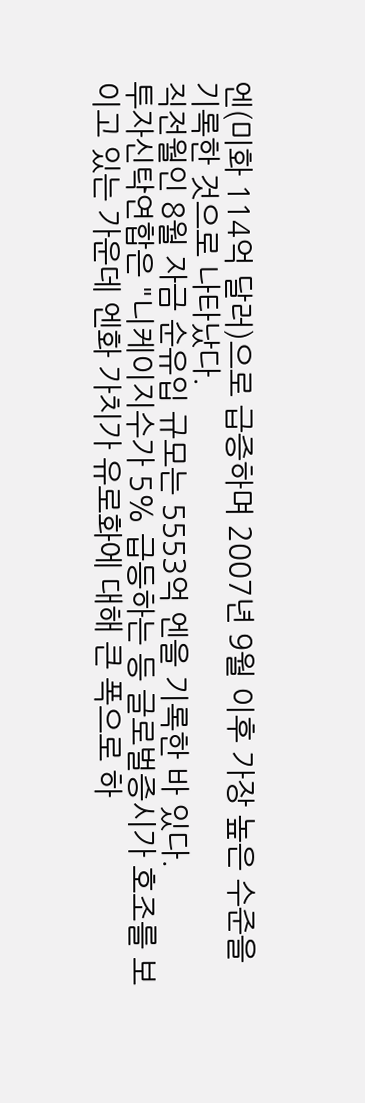엔(미화 114억 달러)으로 급증하며 2007년 9월 이후 가장 높은 수준을 기록한 것으로 나타났다.
직전월인 8월 자금 순유입 규모는 5553억 엔을 기록한 바 있다.
투자신탁연합은 "니케이지수가 5% 급등하는 등 글로벌증시가 호조를 보이고 있는 가운데 엔화 가치가 유로화에 대해 큰 폭으로 하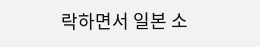락하면서 일본 소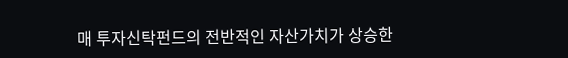매 투자신탁펀드의 전반적인 자산가치가 상승한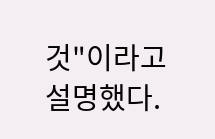것"이라고 설명했다.